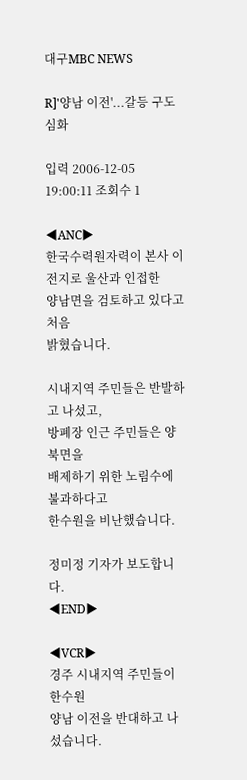대구MBC NEWS

R]'양남 이전'...갈등 구도 심화

입력 2006-12-05 19:00:11 조회수 1

◀ANC▶
한국수력원자력이 본사 이전지로 울산과 인접한
양남면을 검토하고 있다고 처음
밝혔습니다.

시내지역 주민들은 반발하고 나섰고,
방폐장 인근 주민들은 양북면을
배제하기 위한 노림수에 불과하다고
한수원을 비난했습니다.

정미정 기자가 보도합니다.
◀END▶

◀VCR▶
경주 시내지역 주민들이 한수원
양남 이전을 반대하고 나섰습니다.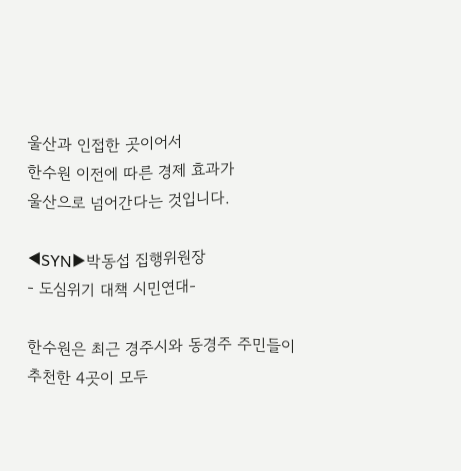울산과 인접한 곳이어서
한수원 이전에 따른 경제 효과가
울산으로 넘어간다는 것입니다.

◀SYN▶박동섭 집행위원장
- 도심위기 대책 시민연대-

한수원은 최근 경주시와 동경주 주민들이
추천한 4곳이 모두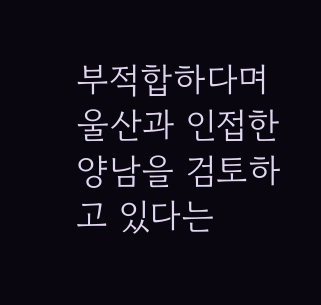부적합하다며
울산과 인접한 양남을 검토하고 있다는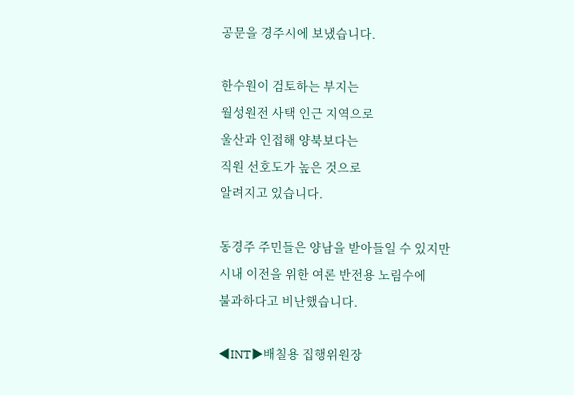공문을 경주시에 보냈습니다.

한수원이 검토하는 부지는
월성원전 사택 인근 지역으로
울산과 인접해 양북보다는
직원 선호도가 높은 것으로
알려지고 있습니다.

동경주 주민들은 양남을 받아들일 수 있지만
시내 이전을 위한 여론 반전용 노림수에
불과하다고 비난했습니다.

◀INT▶배칠용 집행위원장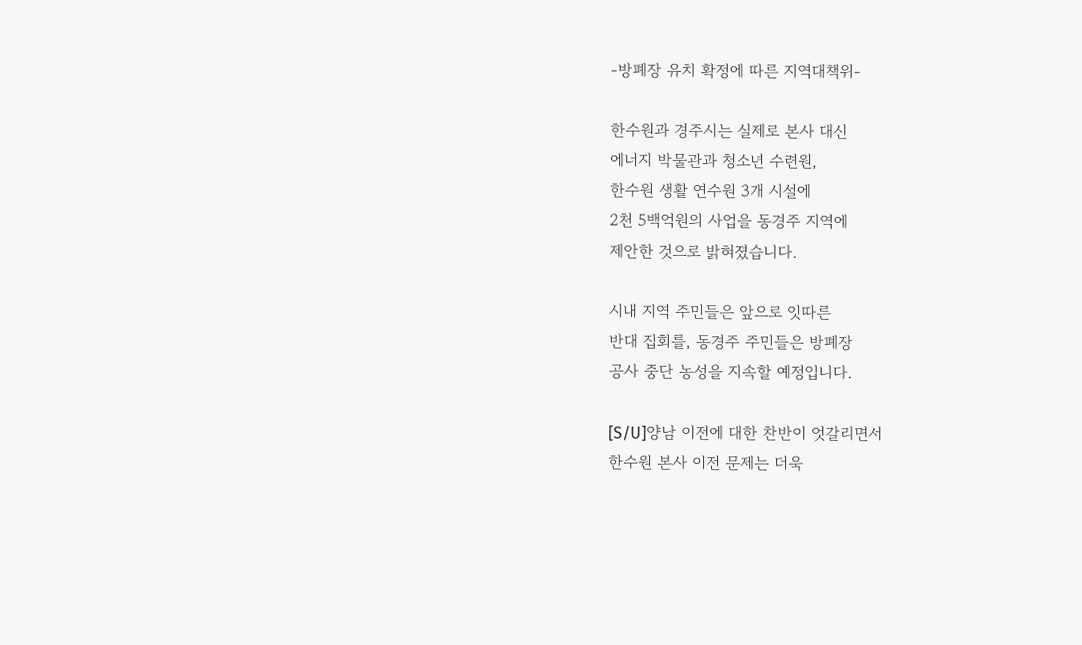-방폐장 유치 확정에 따른 지역대책위-

한수원과 경주시는 실제로 본사 대신
에너지 박물관과 청소년 수련원,
한수원 생활 연수원 3개 시설에
2천 5백억원의 사업을 동경주 지역에
제안한 것으로 밝혀졌습니다.

시내 지역 주민들은 앞으로 잇따른
반대 집회를, 동경주 주민들은 방폐장
공사 중단 농성을 지속할 예정입니다.

[S/U]양남 이전에 대한 찬반이 엇갈리면서
한수원 본사 이전 문제는 더욱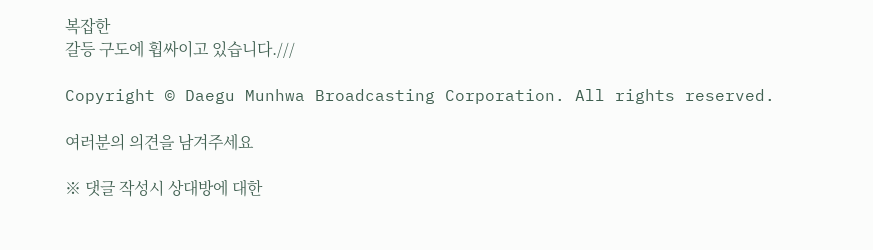복잡한
갈등 구도에 휩싸이고 있습니다.///

Copyright © Daegu Munhwa Broadcasting Corporation. All rights reserved.

여러분의 의견을 남겨주세요

※ 댓글 작성시 상대방에 대한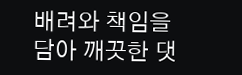배려와 책임을 담아 깨끗한 댓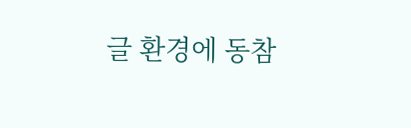글 환경에 동참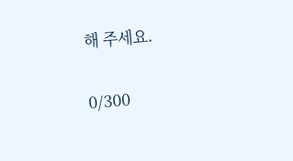해 주세요.

0/300